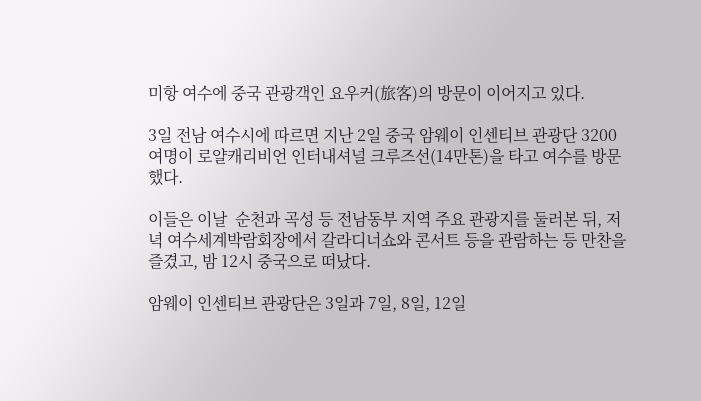미항 여수에 중국 관광객인 요우커(旅客)의 방문이 이어지고 있다.

3일 전남 여수시에 따르면 지난 2일 중국 암웨이 인센티브 관광단 3200여명이 로얄캐리비언 인터내셔널 크루즈선(14만톤)을 타고 여수를 방문했다.

이들은 이날  순천과 곡성 등 전남동부 지역 주요 관광지를 둘러본 뒤, 저녁 여수세계박람회장에서 갈라디너쇼와 콘서트 등을 관람하는 등 만찬을 즐겼고, 밤 12시 중국으로 떠났다.

암웨이 인센티브 관광단은 3일과 7일, 8일, 12일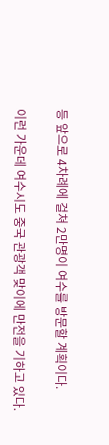등 앞으로 4차례에 걸쳐 2만명이 여수를 방문할 계획이다.

이런 가운데 여수시도 중국 관광객 맞이에 만전을 기하고 있다.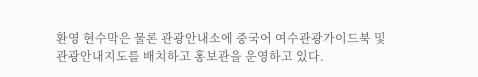환영 현수막은 물론 관광안내소에 중국어 여수관광가이드북 및 관광안내지도를 배치하고 홍보관을 운영하고 있다.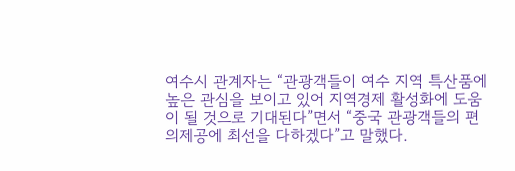여수시 관계자는 “관광객들이 여수 지역 특산품에 높은 관심을 보이고 있어 지역경제 활성화에 도움이 될 것으로 기대된다”면서 “중국 관광객들의 편의제공에 최선을 다하겠다”고 말했다.